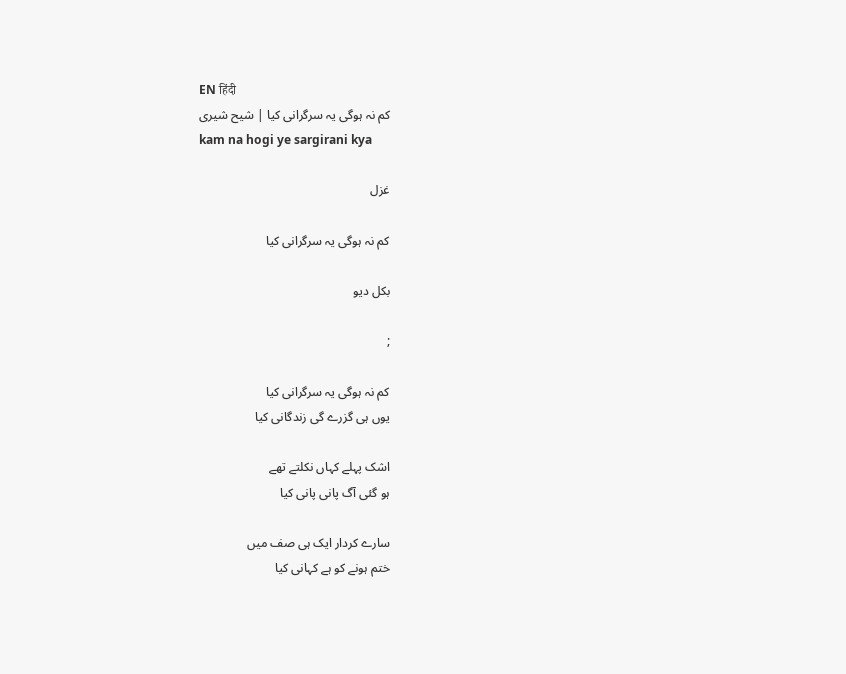EN हिंदी
کم نہ ہوگی یہ سرگرانی کیا | شیح شیری
kam na hogi ye sargirani kya

غزل

کم نہ ہوگی یہ سرگرانی کیا

بکل دیو

;

کم نہ ہوگی یہ سرگرانی کیا
یوں ہی گزرے گی زندگانی کیا

اشک پہلے کہاں نکلتے تھے
ہو گئی آگ پانی پانی کیا

سارے کردار ایک ہی صف میں
ختم ہونے کو ہے کہانی کیا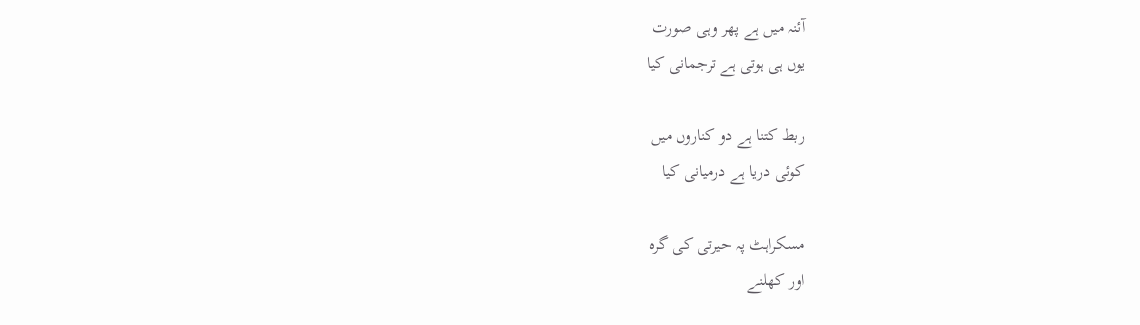آئنہ میں ہے پھر وہی صورت
یوں ہی ہوتی ہے ترجمانی کیا

ربط کتنا ہے دو کناروں میں
کوئی دریا ہے درمیانی کیا

مسکراہٹ پہ حیرتی کی گرہ
اور کھلنے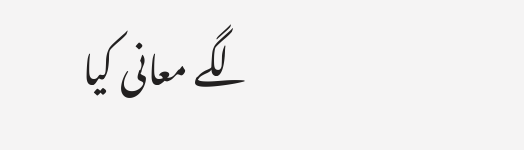لگے معانی کیا